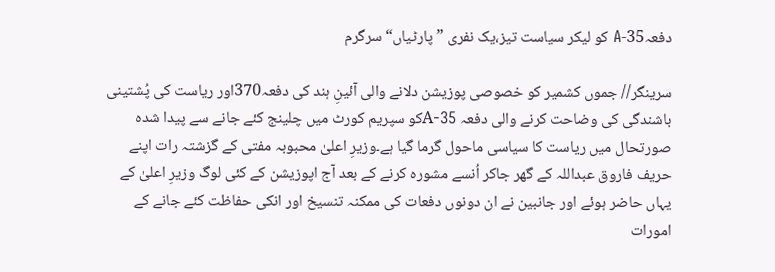دفعہ35-A کو لیکر سیاست تیز،یک نفری ”پارٹیاں“سرگرم

سرینگر// جموں کشمیر کو خصوصی پوزیشن دلانے والی آئینِ ہند کی دفعہ370اور ریاست کی پُشتینی باشندگی کی وضاحت کرنے والی دفعہ 35-Aکو سپریم کورٹ میں چلینج کئے جانے سے پیدا شدہ صورتحال میں ریاست کا سیاسی ماحول گرما گیا ہے۔وزیرِ اعلیٰ محبوبہ مفتی کے گزشتہ رات اپنے حریف فاروق عبداللہ کے گھر جاکر اُنسے مشورہ کرنے کے بعد آج اپوزیشن کے کئی لوگ وزیرِ اعلیٰ کے یہاں حاضر ہوئے اور جانبین نے ان دونوں دفعات کی ممکنہ تنسیخ اور انکی حفاظت کئے جانے کے امورات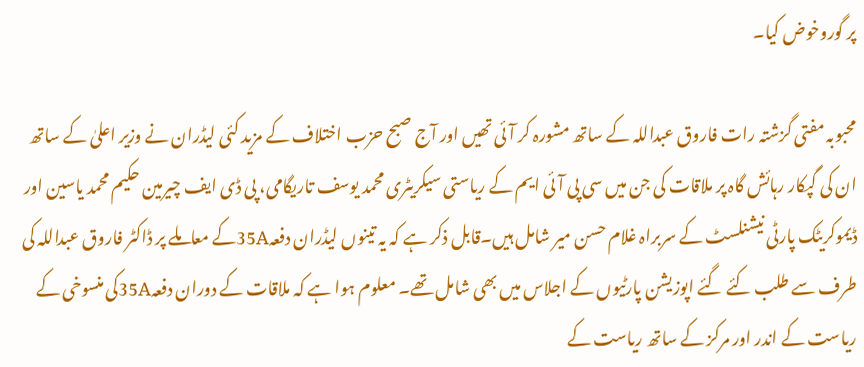پر گوروخوض کیا۔

محبوبہ مفتی گزشتہ رات فاروق عبداللہ کے ساتھ مشورہ کر آئی تھیں اور آج صبح حزب اختلاف کے مزید کئی لیڈران نے وزیر اعلیٰ کے ساتھ ان کی گپکار رہائش گاہ پر ملاقات کی جن میں سی پی آئی ایم کے ریاستی سیکریٹری محمد یوسف تاریگامی، پی ڈی ایف چیرمین حکیم محمد یاسین اور ڈیموکریٹک پارٹی نیشنلسٹ کے سربراہ غلام حسن میر شامل ہیں۔قابل ذکر ہے کہ یہ تینوں لیڈران دفعہ35Aکے معاملے پر ڈاکٹر فاروق عبداللہ کی طرف سے طلب کئے گئے اپوزیشن پارٹیوں کے اجلاس میں بھی شامل تھے۔ معلوم ہوا ہے کہ ملاقات کے دوران دفعہ35Aکی منسوخی کے ریاست کے اندر اور مرکز کے ساتھ ریاست کے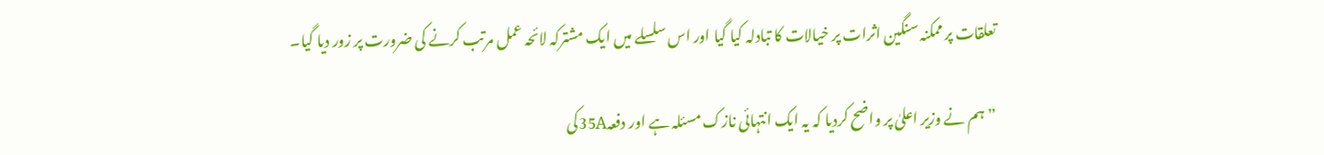تعلقات پر ممکنہ سنگین اثرات پر خیالات کا تبادلہ کیا گیا اور اس سلسلے میں ایک مشترکہ لائحہ عمل مرتب کرنے کی ضرورت پر زور دیا گیا۔

”ہم نے وزیر اعلیٰ پر واضح کردیا کہ یہ ایک انتہائی نازک مسئلہ ہے اور دفعہ35Aکی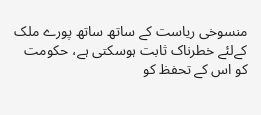منسوخی ریاست کے ساتھ ساتھ پورے ملک کےلئے خطرناک ثابت ہوسکتی ہے، حکومت کو اس کے تحفظ کو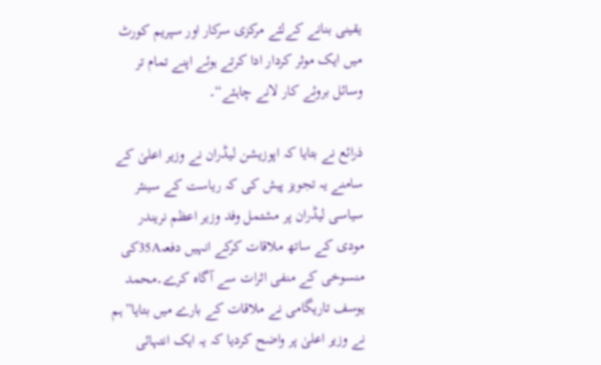یقینی بنانے کےلئے مرکزی سرکار اور سپریم کورٹ میں ایک موثر کردار ادا کرتے ہوئے اپنے تمام تر وسائل بروئے کار لانے چاہئے“۔

ذرائع نے بتایا کہ اپوزیشن لیڈران نے وزیر اعلیٰ کے سامنے یہ تجویز پیش کی کہ ریاست کے سینئر سیاسی لیڈران پر مشتمل وفد وزیر اعظم نریندر مودی کے ساتھ ملاقات کرکے انہیں دفعہ35Aکی منسوخی کے منفی اثرات سے آگاہ کرے۔محمد یوسف تاریگامی نے ملاقات کے بارے میں بتایا”ہم نے وزیر اعلیٰ پر واضح کردیا کہ یہ ایک انتہائی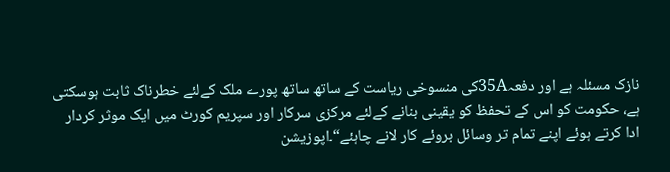نازک مسئلہ ہے اور دفعہ35Aکی منسوخی ریاست کے ساتھ ساتھ پورے ملک کےلئے خطرناک ثابت ہوسکتی ہے، حکومت کو اس کے تحفظ کو یقینی بنانے کےلئے مرکزی سرکار اور سپریم کورٹ میں ایک موثر کردار ادا کرتے ہوئے اپنے تمام تر وسائل بروئے کار لانے چاہئے“۔اپوزیشن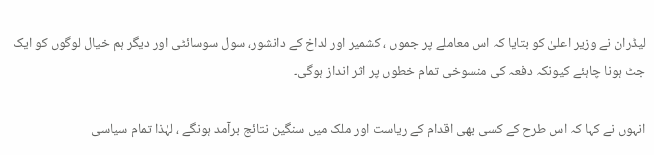لیڈران نے وزیر اعلیٰ کو بتایا کہ اس معاملے پر جموں ، کشمیر اور لداخ کے دانشور، سول سوسائٹی اور دیگر ہم خیال لوگوں کو ایک جٹ ہونا چاہئے کیونکہ دفعہ کی منسوخی تمام خطوں پر اثر انداز ہوگی۔

انہوں نے کہا کہ اس طرح کے کسی بھی اقدام کے ریاست اور ملک میں سنگین نتائج برآمد ہونگے ، لہٰذا تمام سیاسی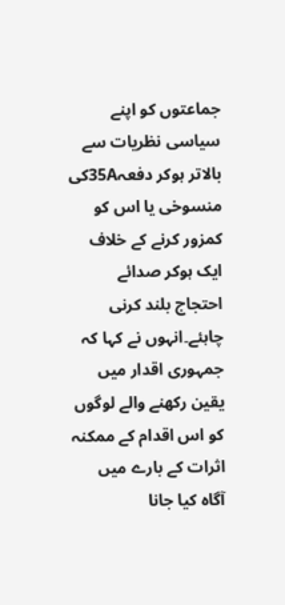جماعتوں کو اپنے سیاسی نظریات سے بالاتر ہوکر دفعہ35Aکی منسوخی یا اس کو کمزور کرنے کے خلاف ایک ہوکر صدائے احتجاج بلند کرنی چاہئے۔انہوں نے کہا کہ جمہوری اقدار میں یقین رکھنے والے لوگوں کو اس اقدام کے ممکنہ اثرات کے بارے میں آگاہ کیا جانا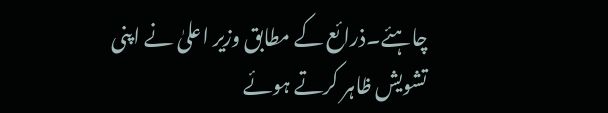چاہئے۔ذرائع کے مطابق وزیر اعلیٰ نے اپنی تشویش ظاہر کرتے ہوئے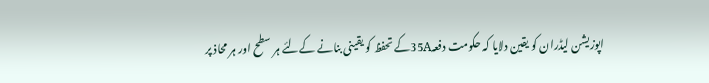اپوزیشن لیڈران کو یقین دلایا کہ حکومت دفعہ35Aکے تحفظ کو یقینی بنانے کےلئے ہر سطح اور ہر محاذ پر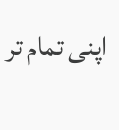اپنی تمام تر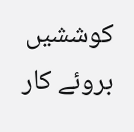کوششیں بروئے کار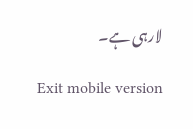لارہی ہے۔

Exit mobile version